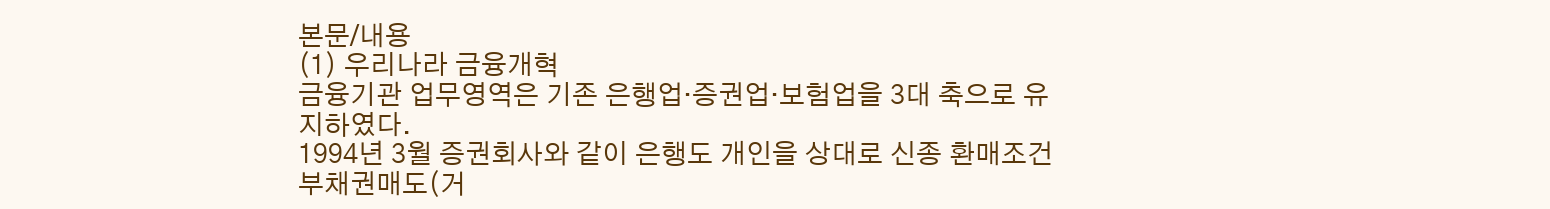본문/내용
(1) 우리나라 금융개혁
금융기관 업무영역은 기존 은행업·증권업·보험업을 3대 축으로 유지하였다.
1994년 3월 증권회사와 같이 은행도 개인을 상대로 신종 환매조건부채권매도(거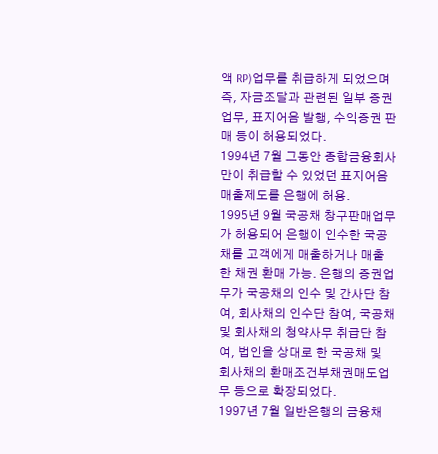액 RP)업무를 취급하게 되었으며 즉, 자금조달과 관련된 일부 증권업무, 표지어음 발행, 수익증권 판매 등이 허용되었다.
1994년 7월 그동안 종합금융회사만이 취급할 수 있었던 표지어음 매출제도를 은행에 허용.
1995년 9월 국공채 창구판매업무가 허용되어 은행이 인수한 국공채를 고객에게 매출하거나 매출한 채권 환매 가능. 은행의 증권업무가 국공채의 인수 및 간사단 참여, 회사채의 인수단 참여, 국공채 및 회사채의 청약사무 취급단 참여, 법인을 상대로 한 국공채 및 회사채의 환매조건부채권매도업무 등으로 확장되었다.
1997년 7월 일반은행의 금융채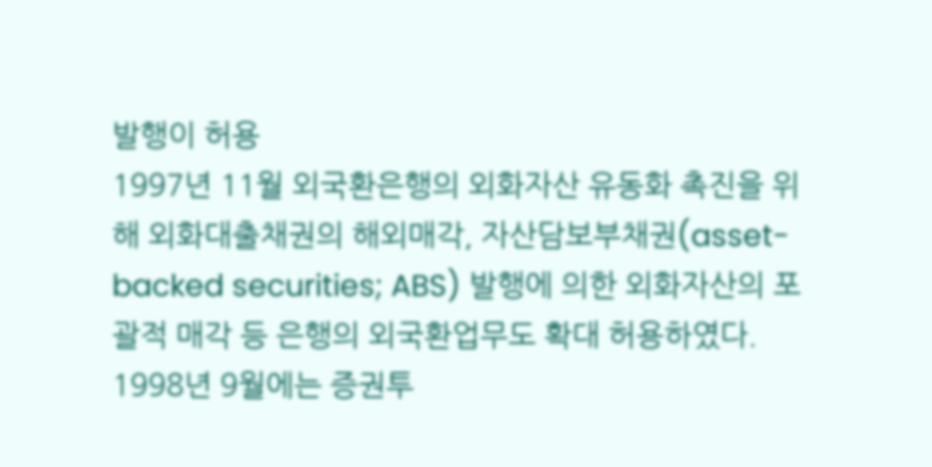발행이 허용
1997년 11월 외국환은행의 외화자산 유동화 촉진을 위해 외화대출채권의 해외매각, 자산담보부채권(asset-backed securities; ABS) 발행에 의한 외화자산의 포괄적 매각 등 은행의 외국환업무도 확대 허용하였다.
1998년 9월에는 증권투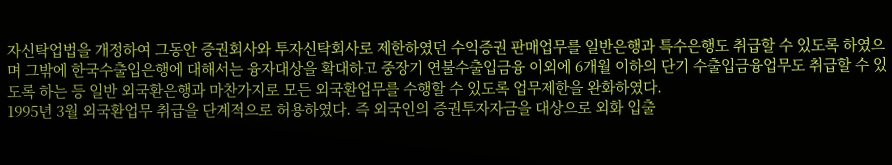자신탁업법을 개정하여 그동안 증권회사와 투자신탁회사로 제한하였던 수익증권 판매업무를 일반은행과 특수은행도 취급할 수 있도록 하였으며 그밖에 한국수출입은행에 대해서는 융자대상을 확대하고 중장기 연불수출입금융 이외에 6개월 이하의 단기 수출입금융업무도 취급할 수 있도록 하는 등 일반 외국환은행과 마찬가지로 모든 외국환업무를 수행할 수 있도록 업무제한을 완화하였다.
1995년 3월 외국환업무 취급을 단계적으로 허용하였다. 즉 외국인의 증권투자자금을 대상으로 외화 입출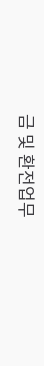금 및 환전업무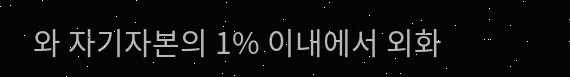와 자기자본의 1% 이내에서 외화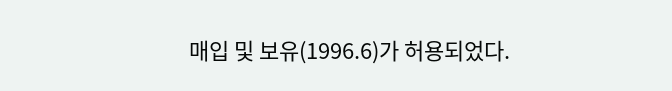매입 및 보유(1996.6)가 허용되었다.